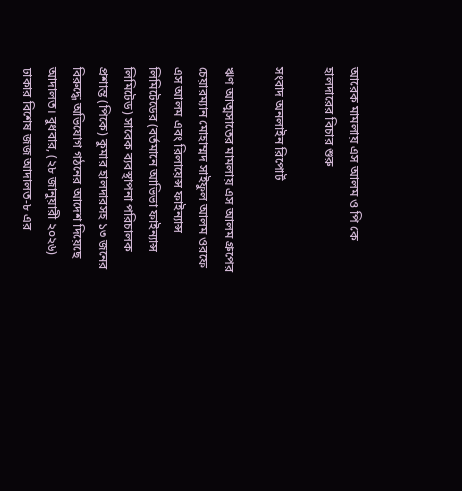আরেক মামলায় এস আলম ও পি কে হালদারের বিচার শুরু

সংবাদ অনলাইন রিপোর্ট

ঋণ আত্মসাতের মামলায় এস আলম গ্রুপের চেয়ারম্যান মোহাম্মদ সাইফুল আলম ওরফে এস আলম এবং রিলায়েন্স ফাইন্যান্স লিমিটেডের (বর্তমানে আভিভা ফাইন্যান্স লিমিটেড) সাবেক ব্যবস্থাপনা পরিচালক প্রশান্ত (পিকে) কুমার হালদারসহ ১৩ জনের বিরুদ্ধে অভিযোগ গঠনের আদেশ দিয়েছে আদালত। বুধবার, (২৮ জানুয়ারী ২০২৬) ঢাকার বিশেষ জজ আদালত-৮ এর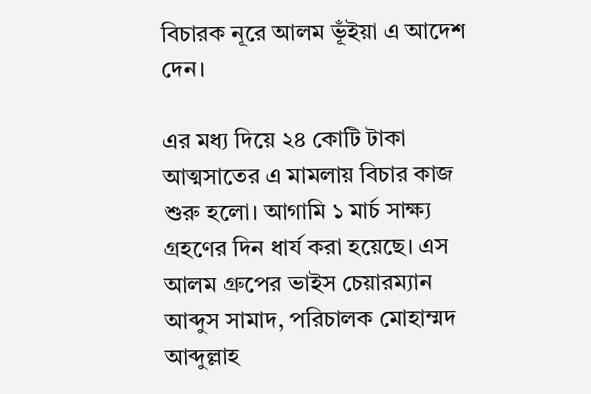বিচারক নূরে আলম ভূঁইয়া এ আদেশ দেন।

এর মধ্য দিয়ে ২৪ কোটি টাকা আত্মসাতের এ মামলায় বিচার কাজ শুরু হলো। আগামি ১ মার্চ সাক্ষ্য গ্রহণের দিন ধার্য করা হয়েছে। এস আলম গ্রুপের ভাইস চেয়ারম্যান আব্দুস সামাদ, পরিচালক মোহাম্মদ আব্দুল্লাহ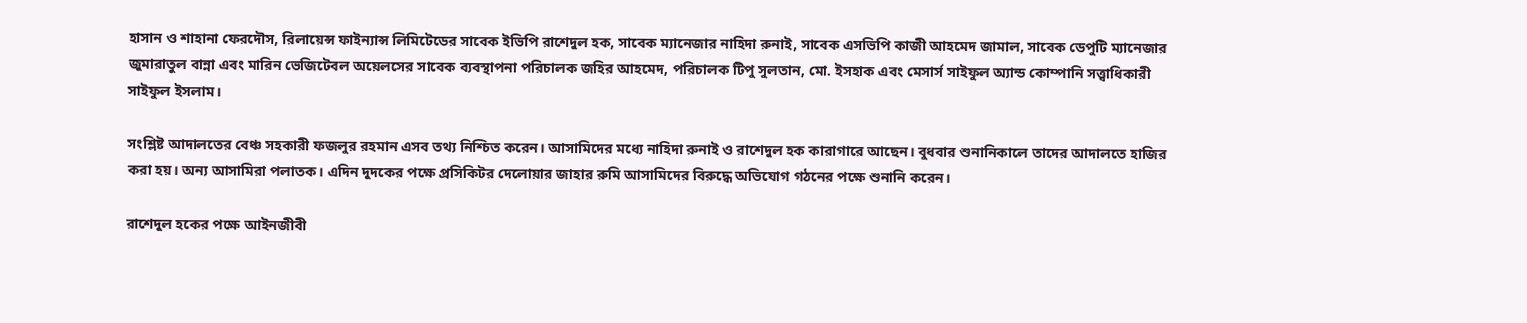হাসান ও শাহানা ফেরদৌস, রিলায়েন্স ফাইন্যান্স লিমিটেডের সাবেক ইভিপি রাশেদুল হক, সাবেক ম্যানেজার নাহিদা রুনাই, সাবেক এসভিপি কাজী আহমেদ জামাল, সাবেক ডেপুটি ম্যানেজার জুমারাতুল বান্না এবং মারিন ভেজিটেবল অয়েলসের সাবেক ব্যবস্থাপনা পরিচালক জহির আহমেদ, পরিচালক টিপু সুলতান, মো. ইসহাক এবং মেসার্স সাইফুল অ্যান্ড কোম্পানি সত্ত্বাধিকারী সাইফুল ইসলাম।

সংশ্লিষ্ট আদালতের বেঞ্চ সহকারী ফজলুর রহমান এসব তথ্য নিশ্চিত করেন। আসামিদের মধ্যে নাহিদা রুনাই ও রাশেদুল হক কারাগারে আছেন। বুধবার শুনানিকালে তাদের আদালতে হাজির করা হয়। অন্য আসামিরা পলাতক। এদিন দুদকের পক্ষে প্রসিকিটর দেলোয়ার জাহার রুমি আসামিদের বিরুদ্ধে অভিযোগ গঠনের পক্ষে শুনানি করেন।

রাশেদুল হকের পক্ষে আইনজীবী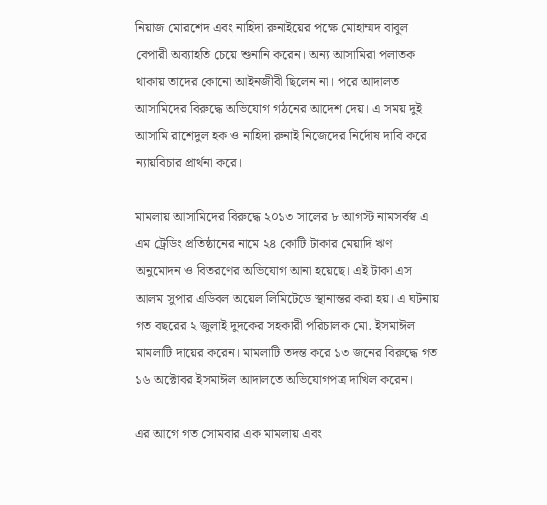নিয়াজ মোরশেদ এবং নাহিদা রুনাইয়ের পক্ষে মোহাম্মদ বাবুল বেপারী অব্যাহতি চেয়ে শুনানি করেন। অন্য আসামিরা পলাতক থাকায় তাদের কোনো আইনজীবী ছিলেন না। পরে আদালত আসামিদের বিরুদ্ধে অভিযোগ গঠনের আদেশ দেয়। এ সময় দুই আসামি রাশেদুল হক ও নাহিদা রুনাই নিজেদের নির্দোষ দাবি করে ন্যায়বিচার প্রার্থনা করে।

মামলায় আসামিদের বিরুদ্ধে ২০১৩ সালের ৮ আগস্ট নামসর্বস্ব এ এম ট্রেডিং প্রতিষ্ঠানের নামে ২৪ কোটি টাকার মেয়াদি ঋণ অনুমোদন ও বিতরণের অভিযোগ আনা হয়েছে। এই টাকা এস আলম সুপার এডিবল অয়েল লিমিটেডে স্থানান্তর করা হয়। এ ঘটনায় গত বছরের ২ জুলাই দুদকের সহকারী পরিচালক মো. ইসমাঈল মামলাটি দায়ের করেন। মামলাটি তদন্ত করে ১৩ জনের বিরুদ্ধে গত ১৬ অক্টোবর ইসমাঈল আদালতে অভিযোগপত্র দাখিল করেন।

এর আগে গত সোমবার এক মামলায় এবং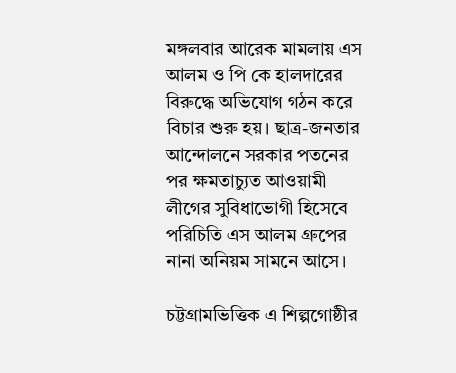মঙ্গলবার আরেক মামলায় এস আলম ও পি কে হালদারের বিরুদ্ধে অভিযোগ গঠন করে বিচার শুরু হয়। ছাত্র-জনতার আন্দোলনে সরকার পতনের পর ক্ষমতাচ্যুত আওয়ামী লীগের সুবিধাভোগী হিসেবে পরিচিতি এস আলম গ্রুপের নানা অনিয়ম সামনে আসে।

চট্টগ্রামভিত্তিক এ শিল্পগোষ্ঠীর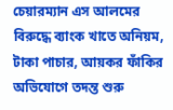চেয়ারম্যান এস আলমের বিরুদ্ধে ব্যাংক খাতে অনিয়ম, টাকা পাচার, আয়কর ফাঁকির অভিযোগে তদন্ত শুরু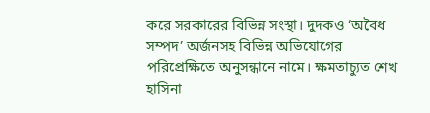করে সরকারের বিভিন্ন সংস্থা। দুদকও ‘অবৈধ সম্পদ’ অর্জনসহ বিভিন্ন অভিযোগের পরিপ্রেক্ষিতে অনুসন্ধানে নামে। ক্ষমতাচ্যুত শেখ হাসিনা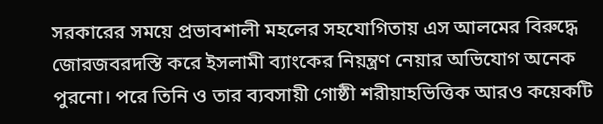সরকারের সময়ে প্রভাবশালী মহলের সহযোগিতায় এস আলমের বিরুদ্ধে জোরজবরদস্তি করে ইসলামী ব্যাংকের নিয়ন্ত্রণ নেয়ার অভিযোগ অনেক পুরনো। পরে তিনি ও তার ব্যবসায়ী গোষ্ঠী শরীয়াহভিত্তিক আরও কয়েকটি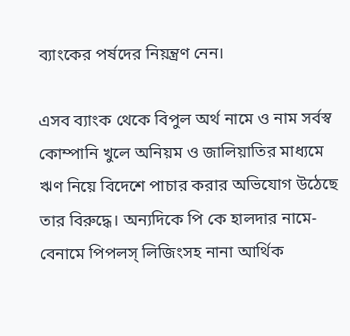ব্যাংকের পর্ষদের নিয়ন্ত্রণ নেন।

এসব ব্যাংক থেকে বিপুল অর্থ নামে ও নাম সর্বস্ব কোম্পানি খুলে অনিয়ম ও জালিয়াতির মাধ্যমে ঋণ নিয়ে বিদেশে পাচার করার অভিযোগ উঠেছে তার বিরুদ্ধে। অন্যদিকে পি কে হালদার নামে-বেনামে পিপলস্ লিজিংসহ নানা আর্থিক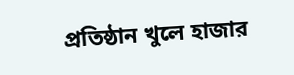প্রতিষ্ঠান খুলে হাজার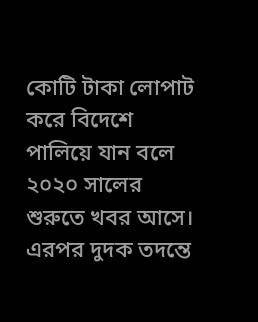কোটি টাকা লোপাট করে বিদেশে পালিয়ে যান বলে ২০২০ সালের শুরুতে খবর আসে। এরপর দুদক তদন্তে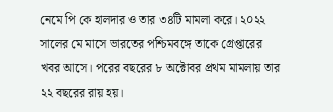নেমে পি কে হালদার ও তার ৩৪টি মামলা করে। ২০২২ সালের মে মাসে ভারতের পশ্চিমবঙ্গে তাকে গ্রেপ্তারের খবর আসে। পরের বছরের ৮ অক্টোবর প্রথম মামলায় তার ২২ বছরের রায় হয়।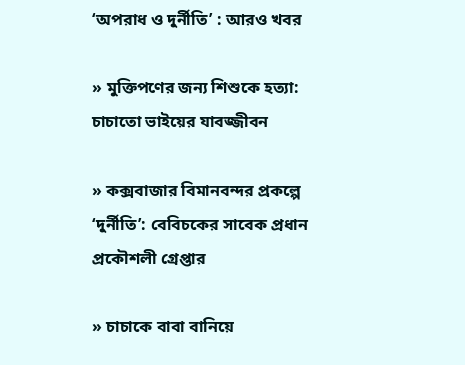‘অপরাধ ও দুর্নীতি’ : আরও খবর

» মুক্তিপণের জন্য শিশুকে হত্যা: চাচাতো ভাইয়ের যাবজ্জীবন

» কক্সবাজার বিমানবন্দর প্রকল্পে ‘দুর্নীতি’: বেবিচকের সাবেক প্রধান প্রকৌশলী গ্রেপ্তার

» চাচাকে বাবা বানিয়ে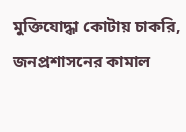মুক্তিযোদ্ধা কোটায় চাকরি, জনপ্রশাসনের কামাল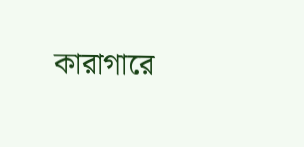কারাগারে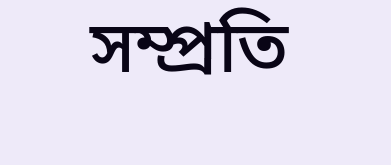সম্প্রতি